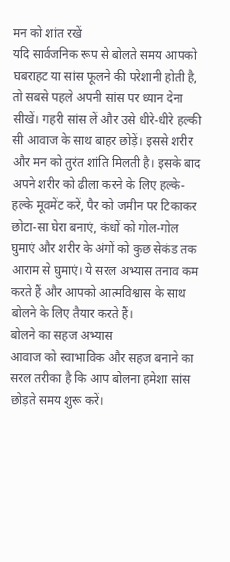मन को शांत रखें
यदि सार्वजनिक रूप से बोलते समय आपको घबराहट या सांस फूलने की परेशानी होती है, तो सबसे पहले अपनी सांस पर ध्यान देना सीखें। गहरी सांस लें और उसे धीरे-धीरे हल्की सी आवाज के साथ बाहर छोड़ें। इससे शरीर और मन को तुरंत शांति मिलती है। इसके बाद अपने शरीर को ढीला करने के लिए हल्के-हल्के मूवमेंट करें, पैर को जमीन पर टिकाकर छोटा-सा घेरा बनाएं, कंधों को गोल-गोल घुमाएं और शरीर के अंगों को कुछ सेकंड तक आराम से घुमाएं। ये सरल अभ्यास तनाव कम करते हैं और आपको आत्मविश्वास के साथ बोलने के लिए तैयार करते हैं।
बोलने का सहज अभ्यास
आवाज को स्वाभाविक और सहज बनाने का सरल तरीका है कि आप बोलना हमेशा सांस छोड़ते समय शुरू करें।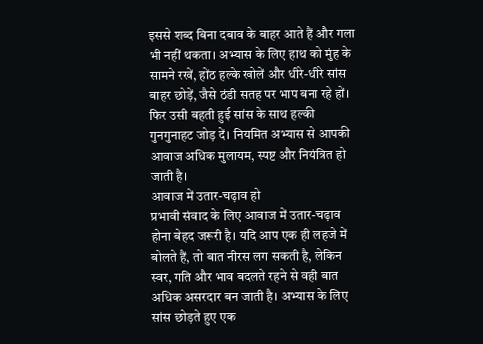इससे शब्द बिना दबाव के बाहर आते हैं और गला भी नहीं थकता। अभ्यास के लिए हाथ को मुंह के सामने रखें, होंठ हल्के खोलें और धीरे-धीरे सांस बाहर छोड़ें, जैसे ठंडी सतह पर भाप बना रहे हों। फिर उसी बहती हुई सांस के साथ हल्की गुनगुनाहट जोड़ दें। नियमित अभ्यास से आपकी आवाज अधिक मुलायम, स्पष्ट और नियंत्रित हो जाती है।
आवाज में उतार-चढ़ाव हो
प्रभावी संवाद के लिए आवाज में उतार-चढ़ाव होना बेहद जरूरी है। यदि आप एक ही लहजे में बोलते हैं, तो बात नीरस लग सकती है, लेकिन स्वर, गति और भाव बदलते रहने से वही बात अधिक असरदार बन जाती है। अभ्यास के लिए सांस छोड़ते हुए एक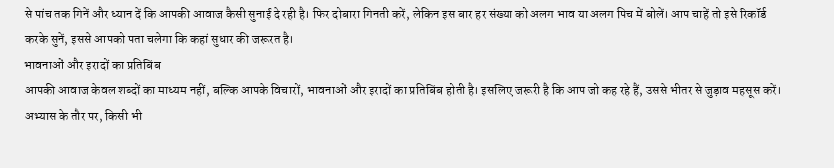से पांच तक गिनें और ध्यान दें कि आपकी आवाज कैसी सुनाई दे रही है। फिर दोबारा गिनती करें, लेकिन इस बार हर संख्या को अलग भाव या अलग पिच में बोलें। आप चाहें तो इसे रिकॉर्ड करके सुनें, इससे आपको पता चलेगा कि कहां सुधार की जरूरत है।
भावनाओं और इरादों का प्रतिबिंब
आपकी आवाज केवल शब्दों का माध्यम नहीं, बल्कि आपके विचारों, भावनाओं और इरादों का प्रतिबिंब होती है। इसलिए जरूरी है कि आप जो कह रहे हैं, उससे भीतर से जुड़ाव महसूस करें। अभ्यास के तौर पर, किसी भी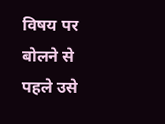विषय पर बोलने से पहले उसे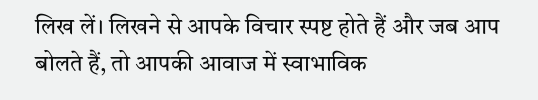लिख लें। लिखने से आपके विचार स्पष्ट होते हैं और जब आप बोलते हैं, तो आपकी आवाज में स्वाभाविक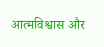आत्मविश्वास और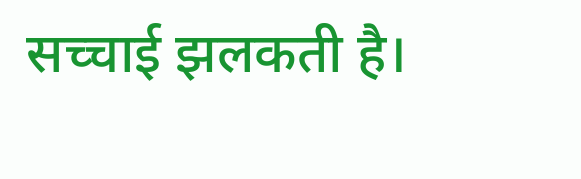सच्चाई झलकती है।